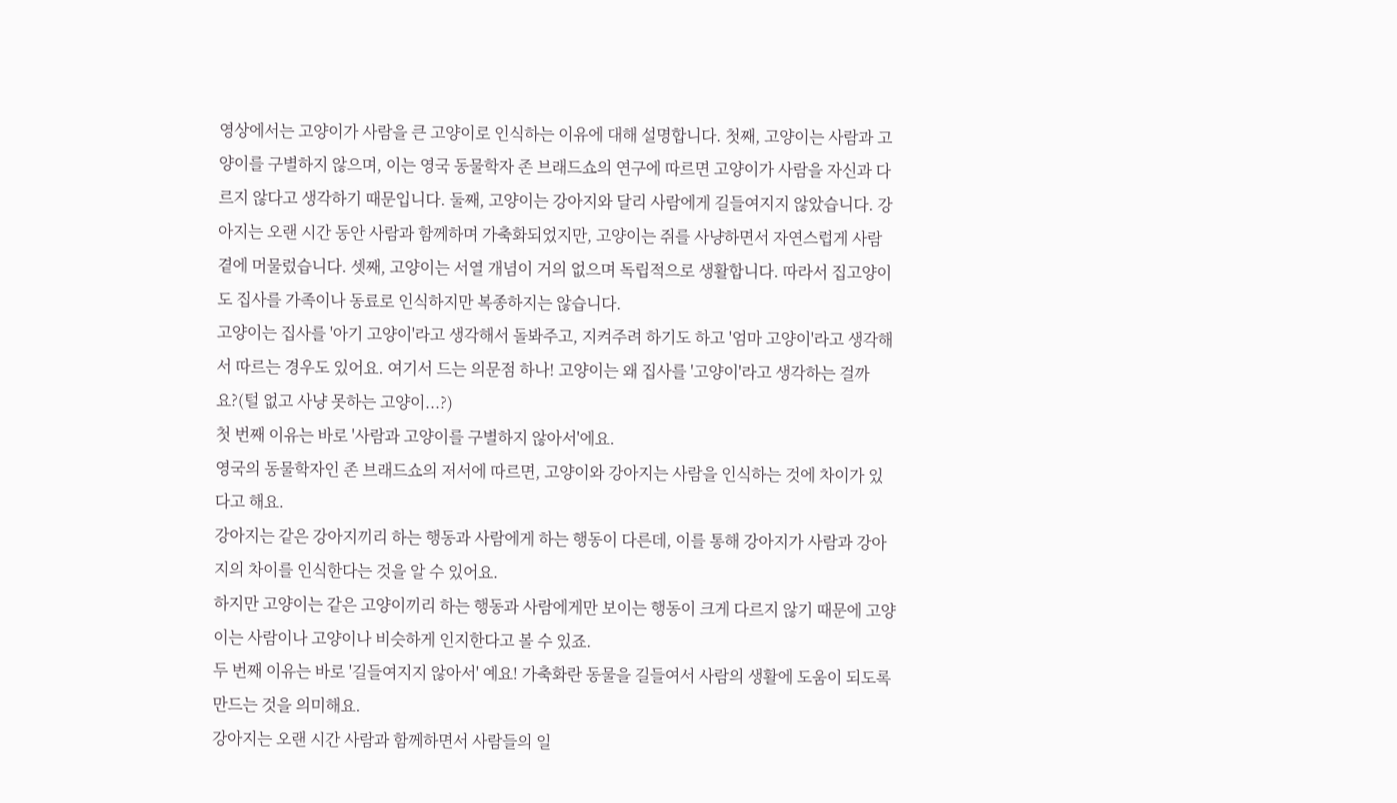영상에서는 고양이가 사람을 큰 고양이로 인식하는 이유에 대해 설명합니다. 첫째, 고양이는 사람과 고양이를 구별하지 않으며, 이는 영국 동물학자 존 브래드쇼의 연구에 따르면 고양이가 사람을 자신과 다르지 않다고 생각하기 때문입니다. 둘째, 고양이는 강아지와 달리 사람에게 길들여지지 않았습니다. 강아지는 오랜 시간 동안 사람과 함께하며 가축화되었지만, 고양이는 쥐를 사냥하면서 자연스럽게 사람 곁에 머물렀습니다. 셋째, 고양이는 서열 개념이 거의 없으며 독립적으로 생활합니다. 따라서 집고양이도 집사를 가족이나 동료로 인식하지만 복종하지는 않습니다.
고양이는 집사를 '아기 고양이'라고 생각해서 돌봐주고, 지켜주려 하기도 하고 '엄마 고양이'라고 생각해서 따르는 경우도 있어요. 여기서 드는 의문점 하나! 고양이는 왜 집사를 '고양이'라고 생각하는 걸까요?(털 없고 사냥 못하는 고양이...?)
첫 번째 이유는 바로 '사람과 고양이를 구별하지 않아서'에요.
영국의 동물학자인 존 브래드쇼의 저서에 따르면, 고양이와 강아지는 사람을 인식하는 것에 차이가 있다고 해요.
강아지는 같은 강아지끼리 하는 행동과 사람에게 하는 행동이 다른데, 이를 통해 강아지가 사람과 강아지의 차이를 인식한다는 것을 알 수 있어요.
하지만 고양이는 같은 고양이끼리 하는 행동과 사람에게만 보이는 행동이 크게 다르지 않기 때문에 고양이는 사람이나 고양이나 비슷하게 인지한다고 볼 수 있죠.
두 번째 이유는 바로 '길들여지지 않아서' 예요! 가축화란 동물을 길들여서 사람의 생활에 도움이 되도록 만드는 것을 의미해요.
강아지는 오랜 시간 사람과 함께하면서 사람들의 일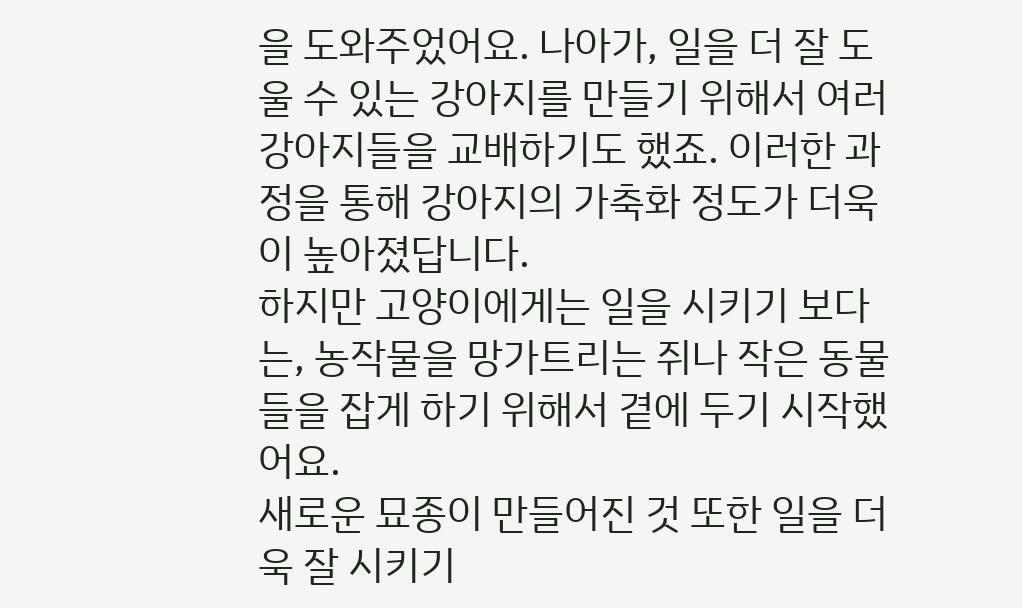을 도와주었어요. 나아가, 일을 더 잘 도울 수 있는 강아지를 만들기 위해서 여러 강아지들을 교배하기도 했죠. 이러한 과정을 통해 강아지의 가축화 정도가 더욱이 높아졌답니다.
하지만 고양이에게는 일을 시키기 보다는, 농작물을 망가트리는 쥐나 작은 동물들을 잡게 하기 위해서 곁에 두기 시작했어요.
새로운 묘종이 만들어진 것 또한 일을 더욱 잘 시키기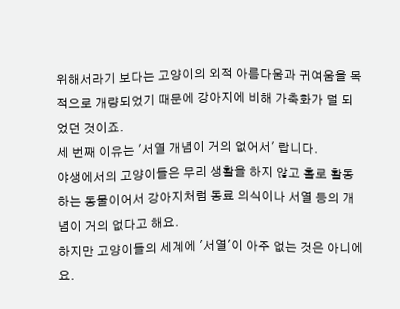위해서라기 보다는 고양이의 외적 아름다움과 귀여움을 목적으로 개량되었기 때문에 강아지에 비해 가축화가 덜 되었던 것이죠.
세 번째 이유는 '서열 개념이 거의 없어서' 랍니다.
야생에서의 고양이들은 무리 생활을 하지 않고 홀로 활동하는 동물이어서 강아지처럼 동료 의식이나 서열 등의 개념이 거의 없다고 해요.
하지만 고양이들의 세계에 '서열'이 아주 없는 것은 아니에요.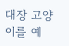대장 고양이를 예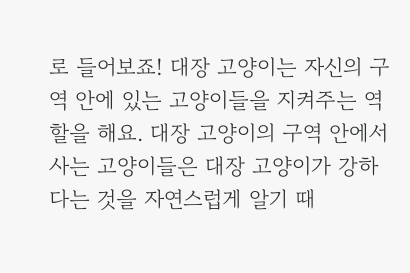로 들어보죠! 대장 고양이는 자신의 구역 안에 있는 고양이들을 지켜주는 역할을 해요. 대장 고양이의 구역 안에서 사는 고양이들은 대장 고양이가 강하다는 것을 자연스럽게 알기 때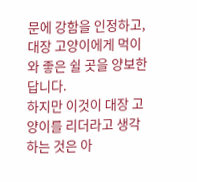문에 강함을 인정하고, 대장 고양이에게 먹이와 좋은 쉴 곳을 양보한답니다.
하지만 이것이 대장 고양이를 리더라고 생각하는 것은 아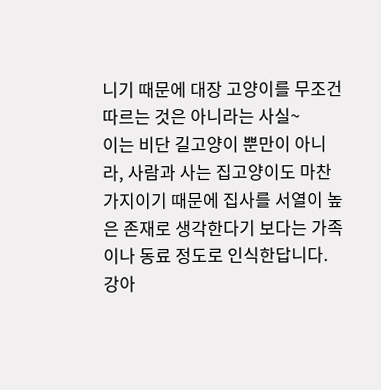니기 때문에 대장 고양이를 무조건 따르는 것은 아니라는 사실~
이는 비단 길고양이 뿐만이 아니라, 사람과 사는 집고양이도 마찬가지이기 때문에 집사를 서열이 높은 존재로 생각한다기 보다는 가족이나 동료 정도로 인식한답니다.
강아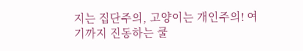지는 집단주의, 고양이는 개인주의! 여기까지 진동하는 쿨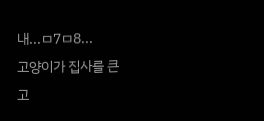내...ㅁ7ㅁ8...
고양이가 집사를 큰 고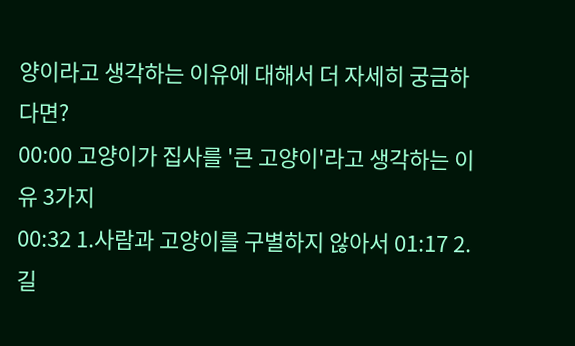양이라고 생각하는 이유에 대해서 더 자세히 궁금하다면?
00:00 고양이가 집사를 '큰 고양이'라고 생각하는 이유 3가지
00:32 1.사람과 고양이를 구별하지 않아서 01:17 2.길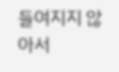들여지지 않아서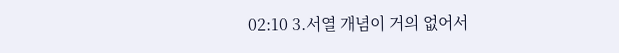02:10 3.서열 개념이 거의 없어서